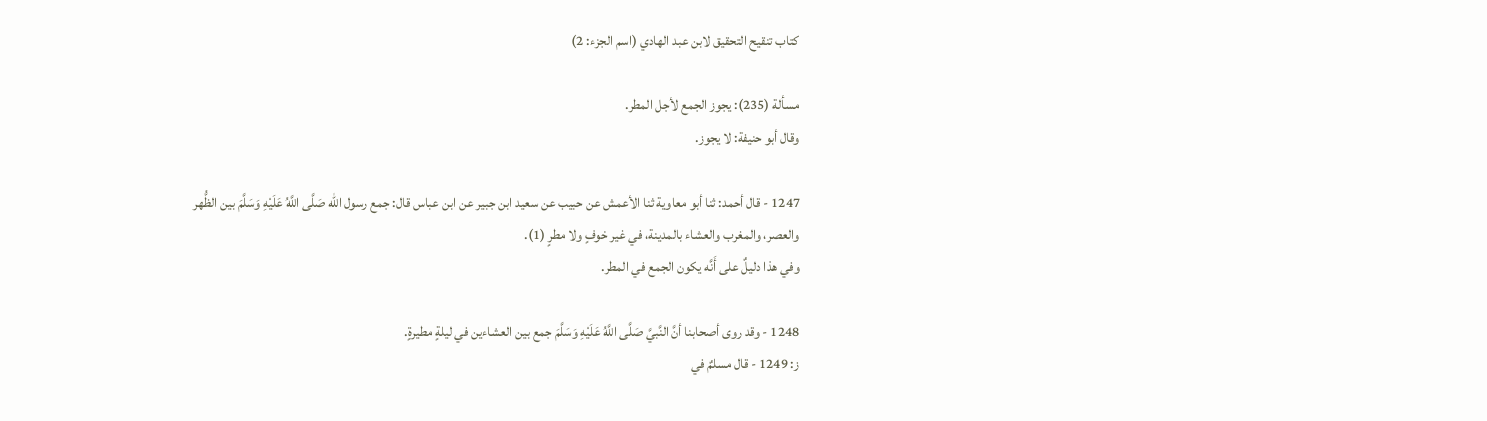كتاب تنقيح التحقيق لابن عبد الهادي (اسم الجزء: 2)

مسألة (235): يجوز الجمع لأجل المطر.
وقال أبو حنيفة: لا يجوز.

1247 - قال أحمد: ثنا أبو معاوية ثنا الأعمش عن حبيب عن سعيد ابن جبير عن ابن عباس قال: جمع رسول الله صَلَّى اللَّهُ عَلَيْهِ وَسَلَّمَ بين الظُّهر والعصر، والمغرب والعشاء بالمدينة، في غير خوفٍ ولا مطرٍ (1).
وفي هذا دليلٌ على أَنَّه يكون الجمع في المطر.

1248 - وقد روى أصحابنا أنَّ النَّبيَّ صَلَّى اللَّهُ عَلَيْهِ وَسَلَّمَ جمع بين العشاءين في ليلةٍ مطيرةٍ.
ز: 1249 - قال مسلمٌ في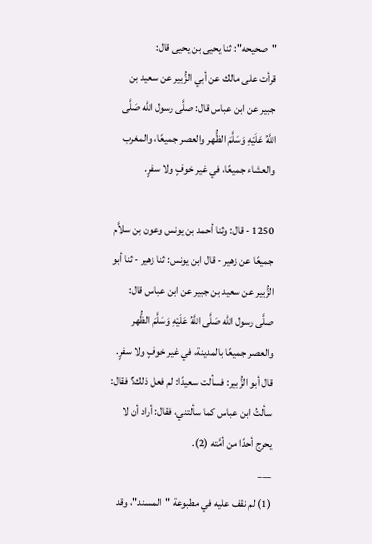"صحيحه": ثنا يحيى بن يحيى قال:
قرأت على مالك عن أبي الزُّبير عن سعيد بن جبير عن ابن عباس قال: صلَّى رسول الله صَلَّى اللَّهُ عَلَيْهِ وَسَلَّمَ الظُّهر والعصر جميعًا، والمغرب والعشاء جميعًا، في غير خوفٍ ولا سفرٍ.

1250 - قال: وثنا أحمد بن يونس وعون بن سلاَّم جميعًا عن زهير - قال ابن يونس: ثنا زهير - ثنا أبو الزُّبير عن سعيد بن جبير عن ابن عباس قال: صلَّى رسول الله صَلَّى اللَّهُ عَلَيْهِ وَسَلَّمَ الظُّهر والعصر جميعًا بالمدينة، في غير خوفٍ ولا سفرٍ. قال أبو الزُّبير: فسألت سعيدًا: لم فعل ذلك؟ فقال: سألتُ ابن عباس كما سألتني، فقال: أراد أن لا يحرج أحدًا من أمَّته (2).
___
(1) لم نقف عليه في مطبوعة "المسند"، وقد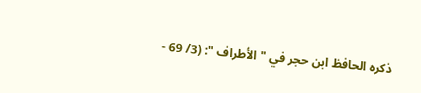ذكره الحافظ ابن حجر في " الأطراف ": (3/ 69 -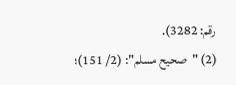رقم: 3282).
(2) "صحيح مسلم": (2/ 151)؛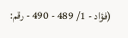(فؤاد - 1/ 489 - 490 - رقم: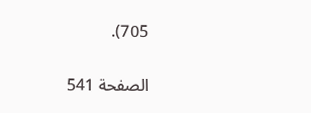705).

الصفحة 541